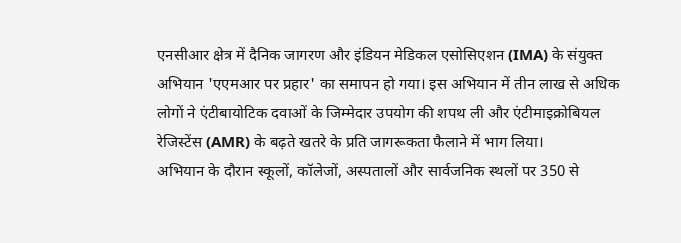एनसीआर क्षेत्र में दैनिक जागरण और इंडियन मेडिकल एसोसिएशन (IMA) के संयुक्त अभियान 'एएमआर पर प्रहार' का समापन हो गया। इस अभियान में तीन लाख से अधिक लोगों ने एंटीबायोटिक दवाओं के जिम्मेदार उपयोग की शपथ ली और एंटीमाइक्रोबियल रेजिस्टेंस (AMR) के बढ़ते खतरे के प्रति जागरूकता फैलाने में भाग लिया।
अभियान के दौरान स्कूलों, कॉलेजों, अस्पतालों और सार्वजनिक स्थलों पर 350 से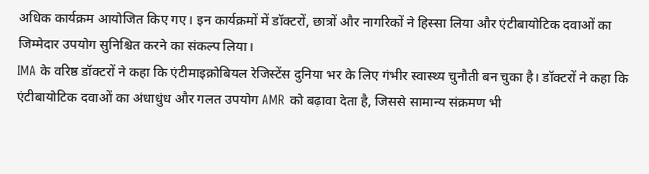अधिक कार्यक्रम आयोजित किए गए। इन कार्यक्रमों में डॉक्टरों, छात्रों और नागरिकों ने हिस्सा लिया और एंटीबायोटिक दवाओं का जिम्मेदार उपयोग सुनिश्चित करने का संकल्प लिया।
IMA के वरिष्ठ डॉक्टरों ने कहा कि एंटीमाइक्रोबियल रेजिस्टेंस दुनिया भर के लिए गंभीर स्वास्थ्य चुनौती बन चुका है। डॉक्टरों ने कहा कि एंटीबायोटिक दवाओं का अंधाधुंध और गलत उपयोग AMR को बढ़ावा देता है, जिससे सामान्य संक्रमण भी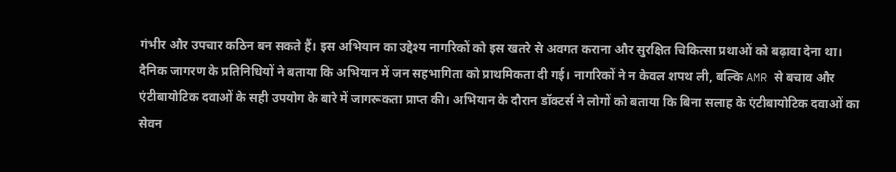गंभीर और उपचार कठिन बन सकते हैं। इस अभियान का उद्देश्य नागरिकों को इस खतरे से अवगत कराना और सुरक्षित चिकित्सा प्रथाओं को बढ़ावा देना था।
दैनिक जागरण के प्रतिनिधियों ने बताया कि अभियान में जन सहभागिता को प्राथमिकता दी गई। नागरिकों ने न केवल शपथ ली, बल्कि AMR से बचाव और एंटीबायोटिक दवाओं के सही उपयोग के बारे में जागरूकता प्राप्त की। अभियान के दौरान डॉक्टर्स ने लोगों को बताया कि बिना सलाह के एंटीबायोटिक दवाओं का सेवन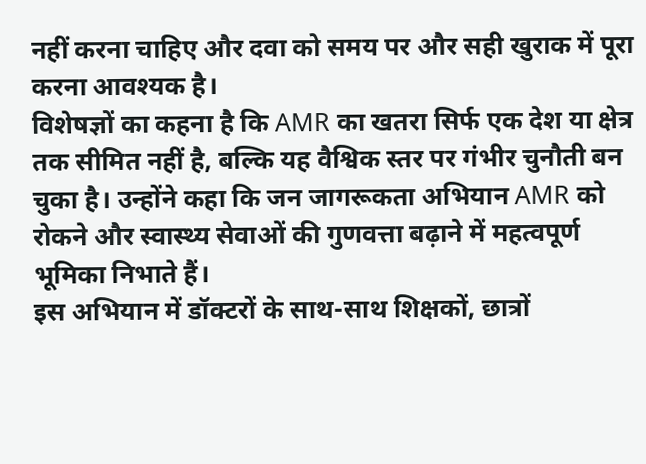नहीं करना चाहिए और दवा को समय पर और सही खुराक में पूरा करना आवश्यक है।
विशेषज्ञों का कहना है कि AMR का खतरा सिर्फ एक देश या क्षेत्र तक सीमित नहीं है, बल्कि यह वैश्विक स्तर पर गंभीर चुनौती बन चुका है। उन्होंने कहा कि जन जागरूकता अभियान AMR को रोकने और स्वास्थ्य सेवाओं की गुणवत्ता बढ़ाने में महत्वपूर्ण भूमिका निभाते हैं।
इस अभियान में डॉक्टरों के साथ-साथ शिक्षकों, छात्रों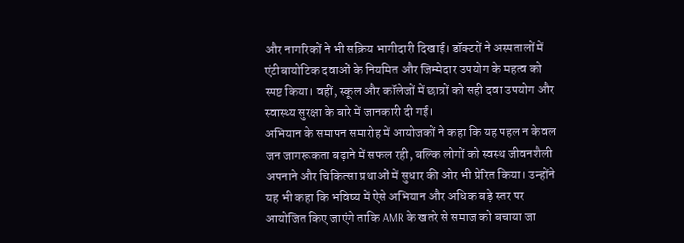और नागरिकों ने भी सक्रिय भागीदारी दिखाई। डॉक्टरों ने अस्पतालों में एंटीबायोटिक दवाओं के नियमित और जिम्मेदार उपयोग के महत्व को स्पष्ट किया। वहीं, स्कूल और कॉलेजों में छात्रों को सही दवा उपयोग और स्वास्थ्य सुरक्षा के बारे में जानकारी दी गई।
अभियान के समापन समारोह में आयोजकों ने कहा कि यह पहल न केवल जन जागरूकता बढ़ाने में सफल रही, बल्कि लोगों को स्वस्थ जीवनशैली अपनाने और चिकित्सा प्रथाओं में सुधार की ओर भी प्रेरित किया। उन्होंने यह भी कहा कि भविष्य में ऐसे अभियान और अधिक बड़े स्तर पर आयोजित किए जाएंगे ताकि AMR के खतरे से समाज को बचाया जा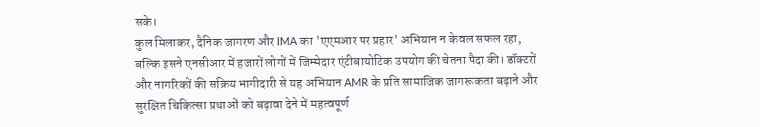सके।
कुल मिलाकर, दैनिक जागरण और IMA का 'एएमआर पर प्रहार' अभियान न केवल सफल रहा, बल्कि इसने एनसीआर में हजारों लोगों में जिम्मेदार एंटीबायोटिक उपयोग की चेतना पैदा की। डॉक्टरों और नागरिकों की सक्रिय भागीदारी से यह अभियान AMR के प्रति सामाजिक जागरूकता बढ़ाने और सुरक्षित चिकित्सा प्रथाओं को बढ़ावा देने में महत्वपूर्ण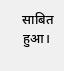साबित हुआ।